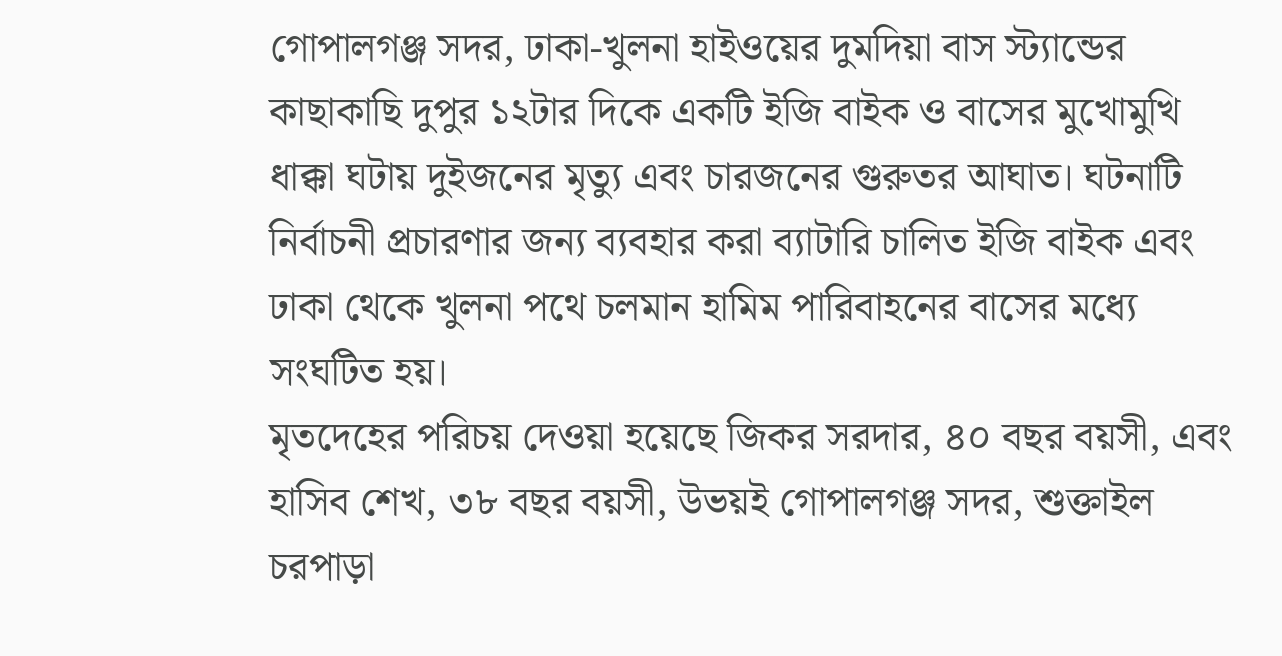গোপালগঞ্জ সদর, ঢাকা-খুলনা হাইওয়ের দুমদিয়া বাস স্ট্যান্ডের কাছাকাছি দুপুর ১২টার দিকে একটি ইজি বাইক ও বাসের মুখোমুখি ধাক্কা ঘটায় দুইজনের মৃত্যু এবং চারজনের গুরুতর আঘাত। ঘটনাটি নির্বাচনী প্রচারণার জন্য ব্যবহার করা ব্যাটারি চালিত ইজি বাইক এবং ঢাকা থেকে খুলনা পথে চলমান হামিম পারিবাহনের বাসের মধ্যে সংঘটিত হয়।
মৃতদেহের পরিচয় দেওয়া হয়েছে জিকর সরদার, ৪০ বছর বয়সী, এবং হাসিব শেখ, ৩৮ বছর বয়সী, উভয়ই গোপালগঞ্জ সদর, শুক্তাইল চরপাড়া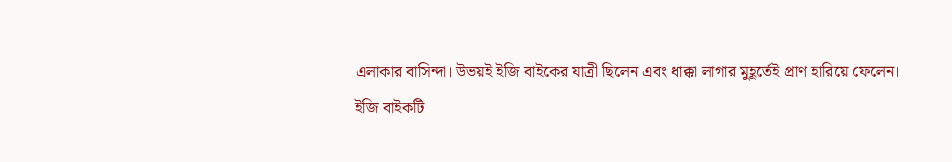এলাকার বাসিন্দা। উভয়ই ইজি বাইকের যাত্রী ছিলেন এবং ধাক্কা লাগার মুহূর্তেই প্রাণ হারিয়ে ফেলেন।
ইজি বাইকটি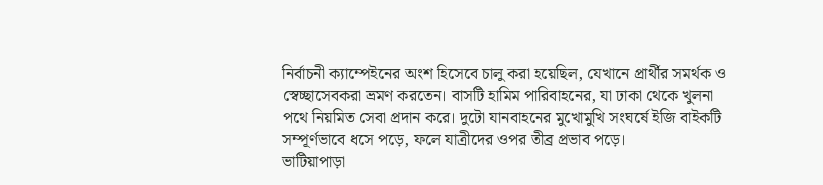নির্বাচনী ক্যাম্পেইনের অংশ হিসেবে চালু করা হয়েছিল, যেখানে প্রার্থীর সমর্থক ও স্বেচ্ছাসেবকরা ভ্রমণ করতেন। বাসটি হামিম পারিবাহনের, যা ঢাকা থেকে খুলনা পথে নিয়মিত সেবা প্রদান করে। দুটো যানবাহনের মুখোমুখি সংঘর্ষে ইজি বাইকটি সম্পূর্ণভাবে ধসে পড়ে, ফলে যাত্রীদের ওপর তীব্র প্রভাব পড়ে।
ভাটিয়াপাড়া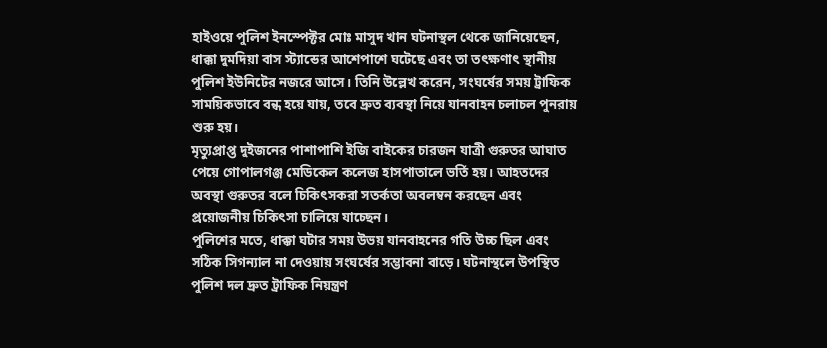হাইওয়ে পুলিশ ইনস্পেক্টর মোঃ মাসুদ খান ঘটনাস্থল থেকে জানিয়েছেন, ধাক্কা দুমদিয়া বাস স্ট্যান্ডের আশেপাশে ঘটেছে এবং তা তৎক্ষণাৎ স্থানীয় পুলিশ ইউনিটের নজরে আসে। তিনি উল্লেখ করেন, সংঘর্ষের সময় ট্রাফিক সাময়িকভাবে বন্ধ হয়ে যায়, তবে দ্রুত ব্যবস্থা নিয়ে যানবাহন চলাচল পুনরায় শুরু হয়।
মৃত্যুপ্রাপ্ত দুইজনের পাশাপাশি ইজি বাইকের চারজন যাত্রী গুরুতর আঘাত পেয়ে গোপালগঞ্জ মেডিকেল কলেজ হাসপাতালে ভর্তি হয়। আহতদের অবস্থা গুরুতর বলে চিকিৎসকরা সতর্কতা অবলম্বন করছেন এবং প্রয়োজনীয় চিকিৎসা চালিয়ে যাচ্ছেন।
পুলিশের মতে, ধাক্কা ঘটার সময় উভয় যানবাহনের গতি উচ্চ ছিল এবং সঠিক সিগন্যাল না দেওয়ায় সংঘর্ষের সম্ভাবনা বাড়ে। ঘটনাস্থলে উপস্থিত পুলিশ দল দ্রুত ট্রাফিক নিয়ন্ত্রণ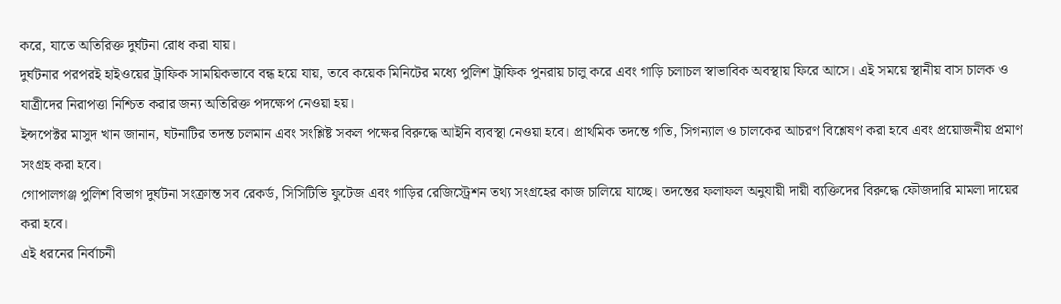করে, যাতে অতিরিক্ত দুর্ঘটনা রোধ করা যায়।
দুর্ঘটনার পরপরই হাইওয়ের ট্রাফিক সাময়িকভাবে বন্ধ হয়ে যায়, তবে কয়েক মিনিটের মধ্যে পুলিশ ট্রাফিক পুনরায় চালু করে এবং গাড়ি চলাচল স্বাভাবিক অবস্থায় ফিরে আসে। এই সময়ে স্থানীয় বাস চালক ও যাত্রীদের নিরাপত্তা নিশ্চিত করার জন্য অতিরিক্ত পদক্ষেপ নেওয়া হয়।
ইন্সপেক্টর মাসুদ খান জানান, ঘটনাটির তদন্ত চলমান এবং সংশ্লিষ্ট সকল পক্ষের বিরুদ্ধে আইনি ব্যবস্থা নেওয়া হবে। প্রাথমিক তদন্তে গতি, সিগন্যাল ও চালকের আচরণ বিশ্লেষণ করা হবে এবং প্রয়োজনীয় প্রমাণ সংগ্রহ করা হবে।
গোপালগঞ্জ পুলিশ বিভাগ দুর্ঘটনা সংক্রান্ত সব রেকর্ড, সিসিটিভি ফুটেজ এবং গাড়ির রেজিস্ট্রেশন তথ্য সংগ্রহের কাজ চালিয়ে যাচ্ছে। তদন্তের ফলাফল অনুযায়ী দায়ী ব্যক্তিদের বিরুদ্ধে ফৌজদারি মামলা দায়ের করা হবে।
এই ধরনের নির্বাচনী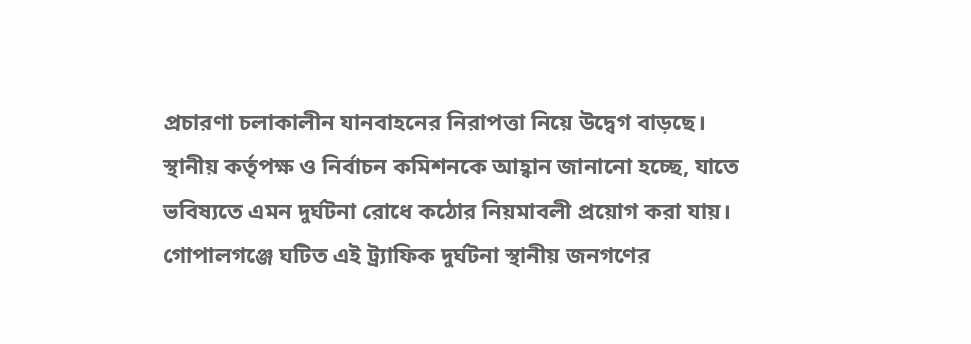প্রচারণা চলাকালীন যানবাহনের নিরাপত্তা নিয়ে উদ্বেগ বাড়ছে। স্থানীয় কর্তৃপক্ষ ও নির্বাচন কমিশনকে আহ্বান জানানো হচ্ছে, যাতে ভবিষ্যতে এমন দুর্ঘটনা রোধে কঠোর নিয়মাবলী প্রয়োগ করা যায়।
গোপালগঞ্জে ঘটিত এই ট্র্যাফিক দুর্ঘটনা স্থানীয় জনগণের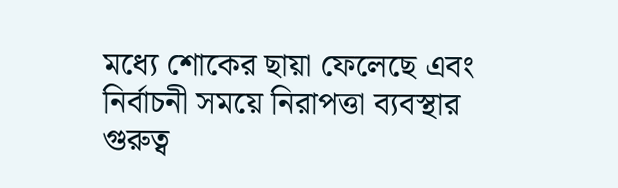মধ্যে শোকের ছায়া ফেলেছে এবং নির্বাচনী সময়ে নিরাপত্তা ব্যবস্থার গুরুত্ব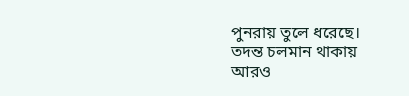পুনরায় তুলে ধরেছে। তদন্ত চলমান থাকায় আরও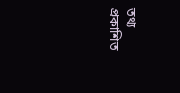তথ্য প্রকাশিত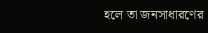হলে তা জনসাধারণের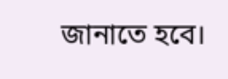জানাতে হবে।